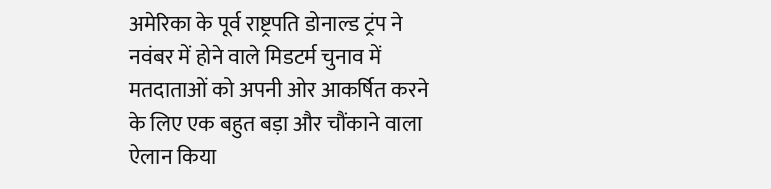अमेरिका के पूर्व राष्ट्रपति डोनाल्ड ट्रंप ने नवंबर में होने वाले मिडटर्म चुनाव में मतदाताओं को अपनी ओर आकर्षित करने के लिए एक बहुत बड़ा और चौंकाने वाला ऐलान किया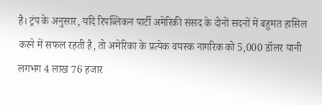है। ट्रंप के अनुसार, यदि रिपब्लिकन पार्टी अमेरिकी संसद के दोनों सदनों में बहुमत हासिल करने में सफल रहती है, तो अमेरिका के प्रत्येक वयस्क नागरिक को 5,000 डॉलर यानी लगभग 4 लाख 76 हजार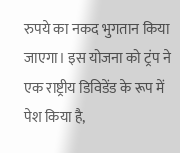रुपये का नकद भुगतान किया जाएगा। इस योजना को ट्रंप ने एक राष्ट्रीय डिविडेंड के रूप में पेश किया है,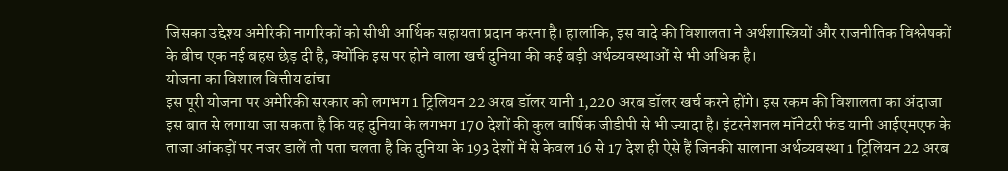जिसका उद्देश्य अमेरिकी नागरिकों को सीधी आर्थिक सहायता प्रदान करना है। हालांकि, इस वादे की विशालता ने अर्थशास्त्रियों और राजनीतिक विश्लेषकों के बीच एक नई बहस छेड़ दी है, क्योंकि इस पर होने वाला खर्च दुनिया की कई बड़ी अर्थव्यवस्थाओं से भी अधिक है।
योजना का विशाल वित्तीय ढांचा
इस पूरी योजना पर अमेरिकी सरकार को लगभग 1 ट्रिलियन 22 अरब डॉलर यानी 1,220 अरब डॉलर खर्च करने होंगे। इस रकम की विशालता का अंदाजा इस बात से लगाया जा सकता है कि यह दुनिया के लगभग 170 देशों की कुल वार्षिक जीडीपी से भी ज्यादा है। इंटरनेशनल मॉनेटरी फंड यानी आईएमएफ के ताजा आंकड़ों पर नजर डालें तो पता चलता है कि दुनिया के 193 देशों में से केवल 16 से 17 देश ही ऐसे हैं जिनकी सालाना अर्थव्यवस्था 1 ट्रिलियन 22 अरब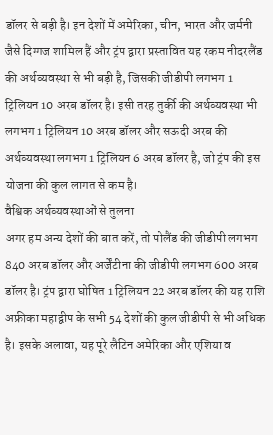डॉलर से बड़ी है। इन देशों में अमेरिका, चीन, भारत और जर्मनी जैसे दिग्गज शामिल हैं और ट्रंप द्वारा प्रस्तावित यह रकम नीदरलैंड की अर्थव्यवस्था से भी बड़ी है, जिसकी जीडीपी लगभग 1 ट्रिलियन 10 अरब डॉलर है। इसी तरह तुर्की की अर्थव्यवस्था भी लगभग 1 ट्रिलियन 10 अरब डॉलर और सऊदी अरब की अर्थव्यवस्था लगभग 1 ट्रिलियन 6 अरब डॉलर है, जो ट्रंप की इस योजना की कुल लागत से कम है।
वैश्विक अर्थव्यवस्थाओं से तुलना
अगर हम अन्य देशों की बात करें, तो पोलैंड की जीडीपी लगभग 840 अरब डॉलर और अर्जेंटीना की जीडीपी लगभग 600 अरब डॉलर है। ट्रंप द्वारा घोषित 1 ट्रिलियन 22 अरब डॉलर की यह राशि अफ्रीका महाद्वीप के सभी 54 देशों की कुल जीडीपी से भी अधिक है। इसके अलावा, यह पूरे लैटिन अमेरिका और एशिया व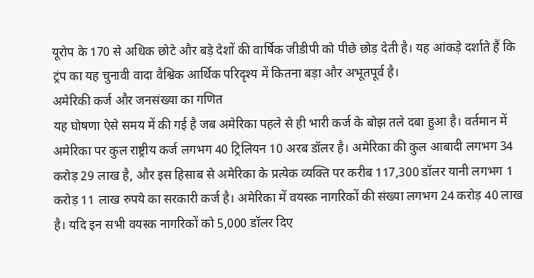यूरोप के 170 से अधिक छोटे और बड़े देशों की वार्षिक जीडीपी को पीछे छोड़ देती है। यह आंकड़े दर्शाते हैं कि ट्रंप का यह चुनावी वादा वैश्विक आर्थिक परिदृश्य में कितना बड़ा और अभूतपूर्व है।
अमेरिकी कर्ज और जनसंख्या का गणित
यह घोषणा ऐसे समय में की गई है जब अमेरिका पहले से ही भारी कर्ज के बोझ तले दबा हुआ है। वर्तमान में अमेरिका पर कुल राष्ट्रीय कर्ज लगभग 40 ट्रिलियन 10 अरब डॉलर है। अमेरिका की कुल आबादी लगभग 34 करोड़ 29 लाख है, और इस हिसाब से अमेरिका के प्रत्येक व्यक्ति पर करीब 117,300 डॉलर यानी लगभग 1 करोड़ 11 लाख रुपये का सरकारी कर्ज है। अमेरिका में वयस्क नागरिकों की संख्या लगभग 24 करोड़ 40 लाख है। यदि इन सभी वयस्क नागरिकों को 5,000 डॉलर दिए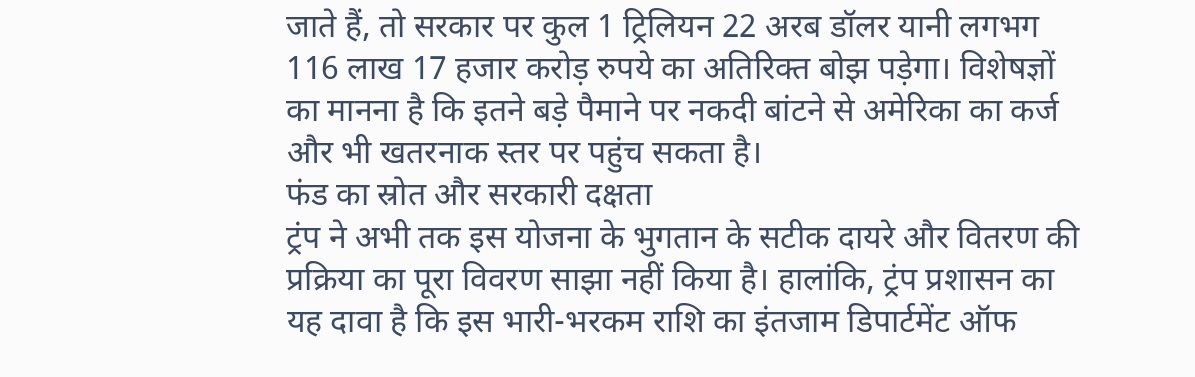जाते हैं, तो सरकार पर कुल 1 ट्रिलियन 22 अरब डॉलर यानी लगभग 116 लाख 17 हजार करोड़ रुपये का अतिरिक्त बोझ पड़ेगा। विशेषज्ञों का मानना है कि इतने बड़े पैमाने पर नकदी बांटने से अमेरिका का कर्ज और भी खतरनाक स्तर पर पहुंच सकता है।
फंड का स्रोत और सरकारी दक्षता
ट्रंप ने अभी तक इस योजना के भुगतान के सटीक दायरे और वितरण की प्रक्रिया का पूरा विवरण साझा नहीं किया है। हालांकि, ट्रंप प्रशासन का यह दावा है कि इस भारी-भरकम राशि का इंतजाम डिपार्टमेंट ऑफ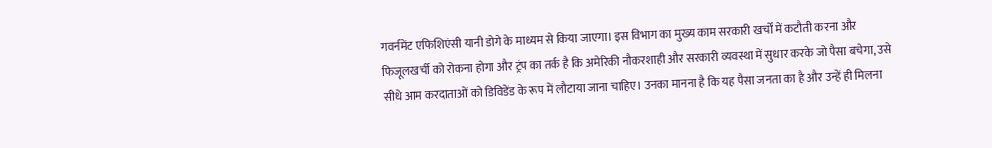गवर्नमेंट एफिशिएंसी यानी डोगे के माध्यम से किया जाएगा। इस विभाग का मुख्य काम सरकारी खर्चों में कटौती करना और फिजूलखर्ची को रोकना होगा और ट्रंप का तर्क है कि अमेरिकी नौकरशाही और सरकारी व्यवस्था में सुधार करके जो पैसा बचेगा, उसे सीधे आम करदाताओं को डिविडेंड के रूप में लौटाया जाना चाहिए। उनका मानना है कि यह पैसा जनता का है और उन्हें ही मिलना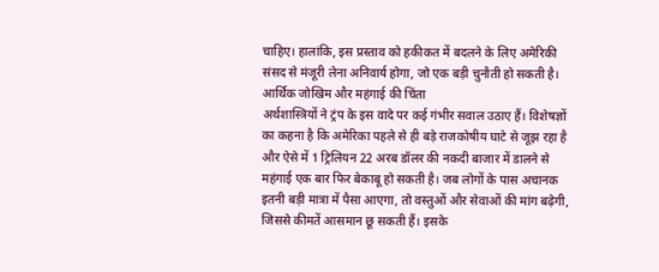चाहिए। हालांकि, इस प्रस्ताव को हकीकत में बदलने के लिए अमेरिकी संसद से मंजूरी लेना अनिवार्य होगा, जो एक बड़ी चुनौती हो सकती है।
आर्थिक जोखिम और महंगाई की चिंता
अर्थशास्त्रियों ने ट्रंप के इस वादे पर कई गंभीर सवाल उठाए हैं। विशेषज्ञों का कहना है कि अमेरिका पहले से ही बड़े राजकोषीय घाटे से जूझ रहा है और ऐसे में 1 ट्रिलियन 22 अरब डॉलर की नकदी बाजार में डालने से महंगाई एक बार फिर बेकाबू हो सकती है। जब लोगों के पास अचानक इतनी बड़ी मात्रा में पैसा आएगा, तो वस्तुओं और सेवाओं की मांग बढ़ेगी, जिससे कीमतें आसमान छू सकती हैं। इसके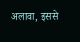अलावा, इससे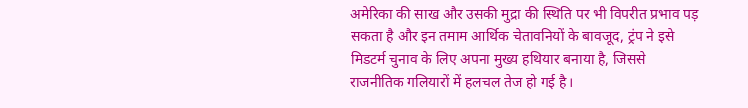अमेरिका की साख और उसकी मुद्रा की स्थिति पर भी विपरीत प्रभाव पड़ सकता है और इन तमाम आर्थिक चेतावनियों के बावजूद, ट्रंप ने इसे मिडटर्म चुनाव के लिए अपना मुख्य हथियार बनाया है, जिससे राजनीतिक गलियारों में हलचल तेज हो गई है।